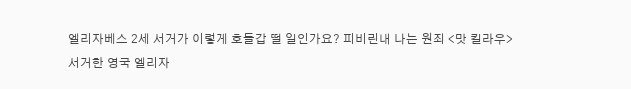엘리자베스 2세 서거가 이렇게 호들갑 떨 일인가요? 피비린내 나는 원죄 <맛 킬라우>
서거한 영국 엘리자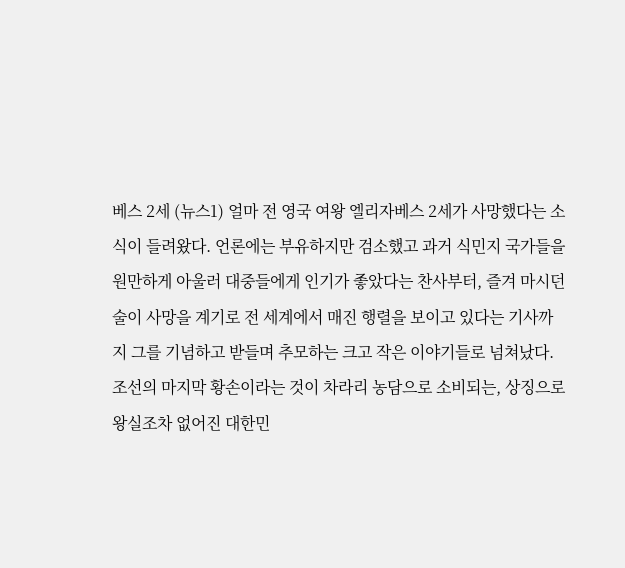베스 2세 (뉴스1) 얼마 전 영국 여왕 엘리자베스 2세가 사망했다는 소식이 들려왔다. 언론에는 부유하지만 검소했고 과거 식민지 국가들을 원만하게 아울러 대중들에게 인기가 좋았다는 찬사부터, 즐겨 마시던 술이 사망을 계기로 전 세계에서 매진 행렬을 보이고 있다는 기사까지 그를 기념하고 받들며 추모하는 크고 작은 이야기들로 넘쳐났다. 조선의 마지막 황손이라는 것이 차라리 농담으로 소비되는, 상징으로 왕실조차 없어진 대한민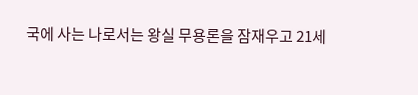국에 사는 나로서는 왕실 무용론을 잠재우고 21세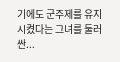기에도 군주제를 유지시켰다는 그녀를 둘러싼...